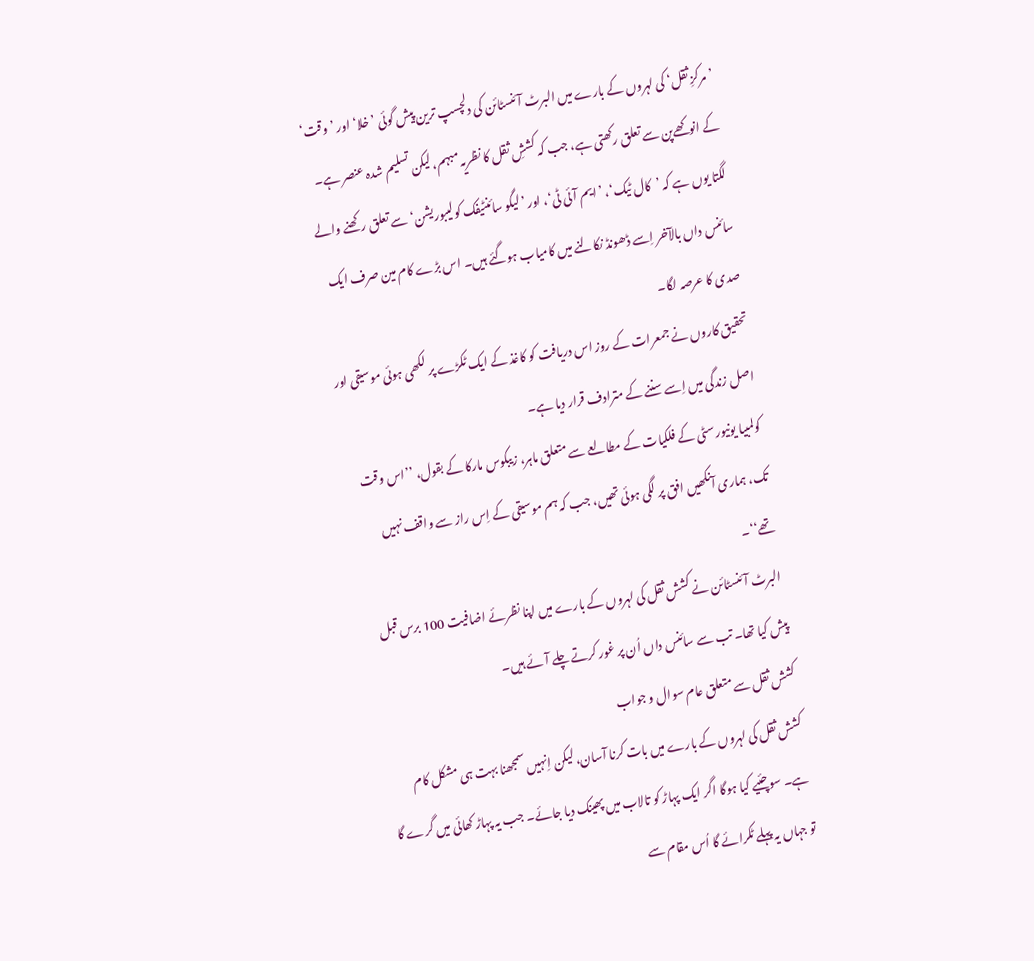’مرکزِ ثقل‘ کی لہروں کے بارے میں البرٹ آئنسٹائن کی دلچسپ ترین پیش گوئی ’خلا‘ اور ’وقت‘ کے انوکھےپن سے تعلق رکھتی ہے، جب کہ کششِ ثقل کا نظریہ مبہم، لیکن تسلیم شدہ عنصر ہے۔
لگتا یوں ہے کہ ’کال ٹیک‘، ’ایم آئی ٹی‘، اور ’لیگو سائنٹیفک کولیبوریشن‘ سے تعلق رکھنے والے سائنس داں بالآخر اِسے ڈھونڈ نکالنے میں کامیاب ہوگئے ہیں۔ اس بڑے کام مین صرف ایک صدی کا عرصہ لگا۔
تحقیق کاروں نے جمعرات کے روز اس دریافت کو کاغذ کے ایک ٹکڑے پر لکھی ہوئی موسیقی اور اصل زندگی میں اِسے سننے کے مترادف قرار دیا ہے۔
کولمبیا یونیورسٹی کے فلکیات کے مطالعے سے متعلق ماہر، زیبکوس مارکا کے بقول، ’’اس وقت تک، ہماری آنکھیں افق پر لگی ہوئی تھیں، جب کہ ہم موسیقی کے اِس راز سے واقف نہیں تھے‘‘۔
البرٹ آئنسٹائن نے کشش ثقل کی لہروں کے بارے میں اپنا نظرئے اضافیت 100 برس قبل پیش کیا تھا۔ تب سے سائنس داں اُن پر غور کرتے چلے آئے ہیں۔
کشش ثقل سے متعلق عام سوال و جواب
کشش ثقل کی لہروں کے بارے میں بات کرنا آسان، لیکن اِنہیں سمجھنا بہت ہی مشکل کام ہے۔ سوچئیے کیا ہوگا اگر ایک پہاڑ کو تالاب میں پھینک دیا جائے۔ جب یہ پہاڑ کھائی میں گرے گا تو جہاں یہ پہلے ٹکرائے گا اُس مقام سے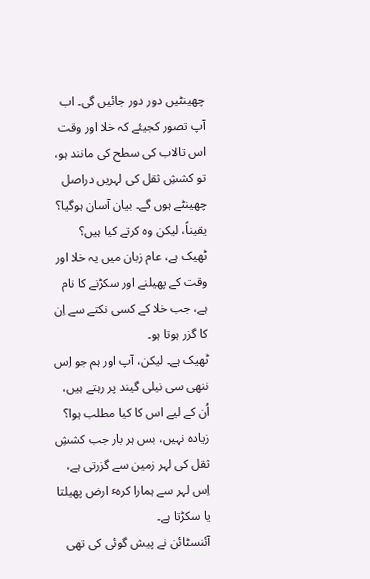چھینٹیں دور دور جائیں گی۔ اب آپ تصور کجیئے کہ خلا اور وقت اس تالاب کی سطح کی مانند ہو، تو کششِ ثقل کی لہریں دراصل چھینٹے ہوں گے۔ بیان آسان ہوگیا؟
یقیناً، لیکن وہ کرتے کیا ہیں؟ ٹھیک ہے، عام زبان میں یہ خلا اور وقت کے پھیلنے اور سکڑنے کا نام ہے، جب خلا کے کسی نکتے سے اِن کا گزر ہوتا ہو۔
ٹھیک ہے۔ لیکن، آپ اور ہم جو اِس ننھی سی نیلی گیند پر رہتے ہیں، اُن کے لیے اس کا کیا مطلب ہوا؟ زیادہ نہیں، بس ہر بار جب کششِ ثقل کی لہر زمین سے گزرتی ہے، اِس لہر سے ہمارا کرہٴ ارض پھیلتا یا سکڑتا ہے۔
آئنسٹائن نے پیش گوئی کی تھی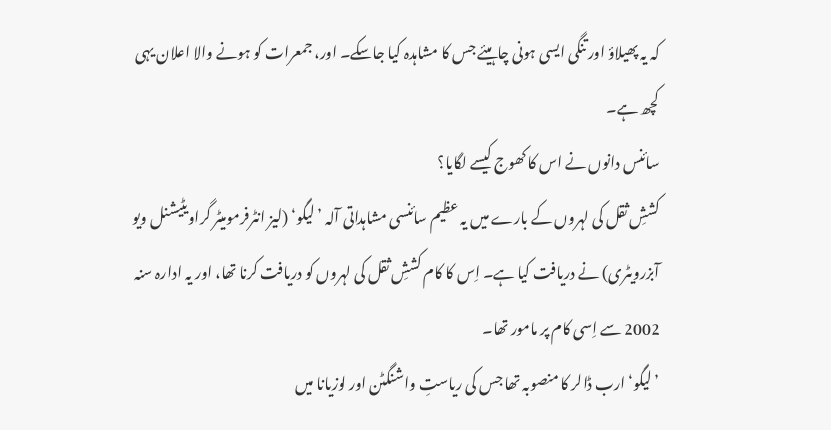کہ یہ پھیلاؤ اور تنگی ایسی ہونی چاہیئے جس کا مشاہدہ کیا جاسکے۔ اور، جمعرات کو ہونے والا اعلان یہی کچھ ہے۔
سائنس دانوں نے اس کا کھوج کیسے لگایا؟
کششِ ثقل کی لہروں کے بارے میں یہ عظیم سائنسی مشاہداتی آلہ ’لیگو‘ (لیز انٹرفرمومیٹر گراویٹیشنل ویو آبزرویٹری) نے دریافت کیا ہے۔ اِس کا کام کششِ ثقل کی لہروں کو دریافت کرنا تھا، اور یہ ادارہ سنہ 2002 سے اِسی کام پر مامور تھا۔
’لیگو‘ ارب ڈالر کا منصوبہ تھا جس کی ریاستِ واشنگٹن اور لوزیانا میں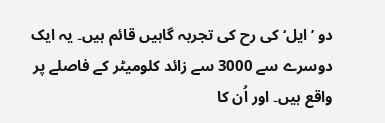دو ’ایل‘ کی رح کی تجربہ گاہیں قائم ہیں۔ یہ ایک دوسرے سے 3000 سے زائد کلومیٹر کے فاصلے پر واقع ہیں۔ اور اُن کا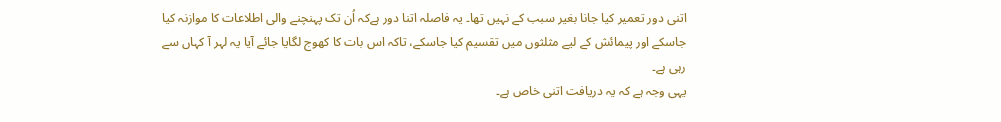اتنی دور تعمیر کیا جانا بغیر سبب کے نہیں تھا۔ یہ فاصلہ اتنا دور ہےکہ اُن تک پہنچنے والی اطلاعات کا موازنہ کیا جاسکے اور پیمائش کے لیے مثلثوں میں تقسیم کیا جاسکے، تاکہ اس بات کا کھوج لگایا جائے آیا یہ لہر آ کہاں سے رہی ہے۔
یہی وجہ ہے کہ یہ دریافت اتنی خاص ہے۔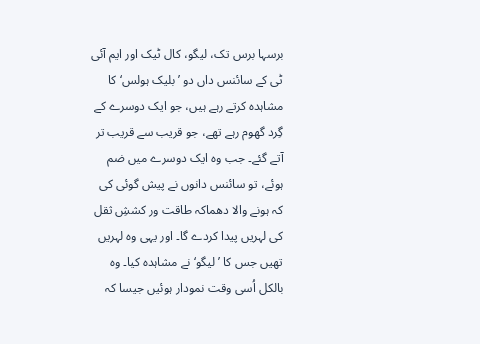برسہا برس تک، لیگو، کال ٹیک اور ایم آئی ٹی کے سائنس داں دو ’بلیک ہولس‘ کا مشاہدہ کرتے رہے ہیں، جو ایک دوسرے کے گِرد گھوم رہے تھے، جو قریب سے قریب تر آتے گئے۔ جب وہ ایک دوسرے میں ضم ہوئے، تو سائنس دانوں نے پیش گوئی کی کہ ہونے والا دھماکہ طاقت ور کششِ ثقل کی لہریں پیدا کردے گا۔ اور یہی وہ لہریں تھیں جس کا ’لیگو‘ نے مشاہدہ کیا۔ وہ بالکل اُسی وقت نمودار ہوئیں جیسا کہ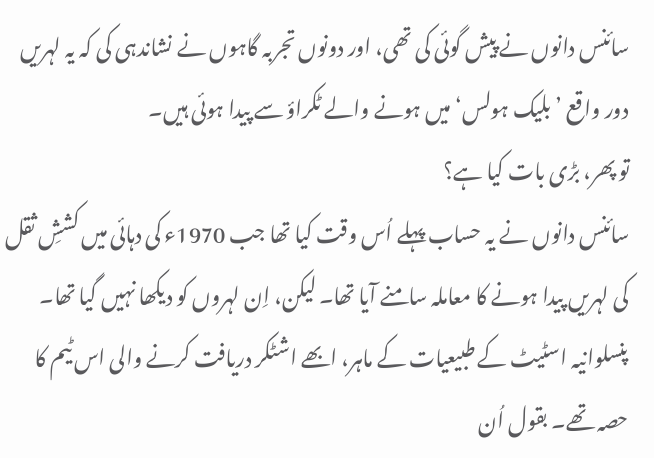سائنس دانوں نے پیش گوئی کی تھی، اور دونوں تجربہ گاہوں نے نشاندہی کی کہ یہ لہریں دور واقع ’بلیک ہولس‘ میں ہونے والے ٹکراؤ سے پیدا ہوئی ہیں۔
تو پھر، بڑی بات کیا ہے؟
سائنس دانوں نے یہ حساب پہلے اُس وقت کیا تھا جب 1970ء کی دہائی میں کششِ ثقل کی لہریں پیدا ہونے کا معاملہ سامنے آیا تھا۔ لیکن، اِن لہروں کو دیکھا نہیں گیا تھا۔
پنسلوانیہ اسٹیٹ کے طبیعیات کے ماہر، ابھے اشٹکر دریافت کرنے والی اس ٹیم کا حصہ تھے۔ بقول اُن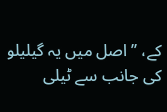کے، ’’اصل میں یہ گیلیلو کی جانب سے ٹیلی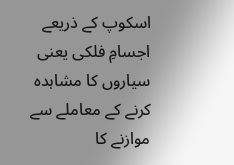اسکوپ کے ذریعے اجسامِ فلکی یعنی سیاروں کا مشاہدہ کرنے کے معاملے سے موازنے کا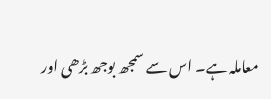معاملہ ہے۔ اس سے سمجھ بوجھ بڑھی اور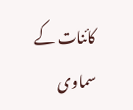کائنات کے سماوی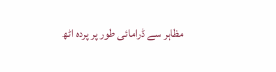مظاہر سے ڈرامائی طور پر پردہ اٹھ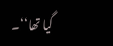گیا تھا‘‘۔